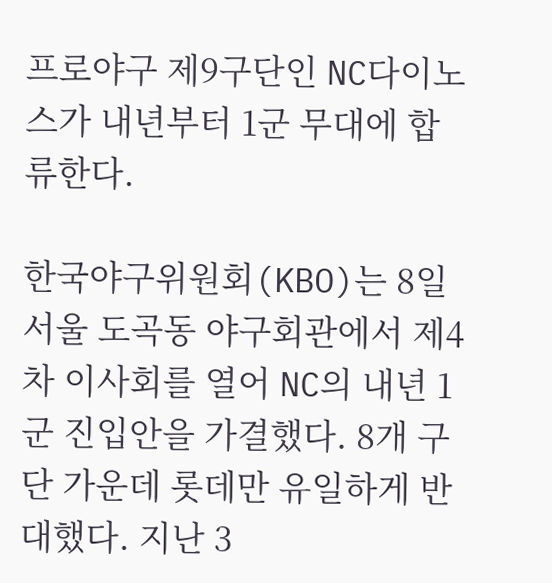프로야구 제9구단인 NC다이노스가 내년부터 1군 무대에 합류한다.

한국야구위원회(KBO)는 8일 서울 도곡동 야구회관에서 제4차 이사회를 열어 NC의 내년 1군 진입안을 가결했다. 8개 구단 가운데 롯데만 유일하게 반대했다. 지난 3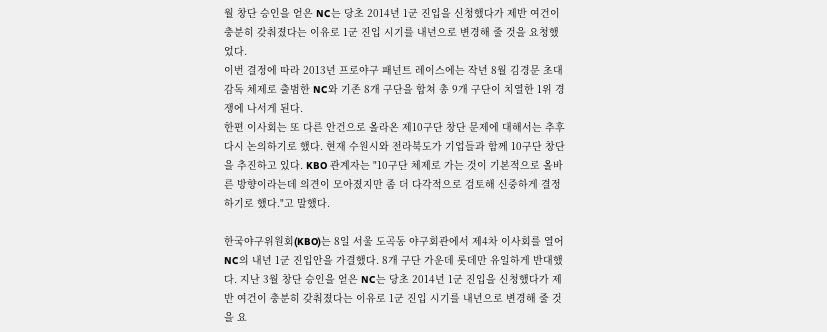월 창단 승인을 얻은 NC는 당초 2014년 1군 진입을 신청했다가 제반 여건이 충분히 갖춰졌다는 이유로 1군 진입 시기를 내년으로 변경해 줄 것을 요청했었다.
이번 결정에 따라 2013년 프로야구 패넌트 레이스에는 작년 8월 김경문 초대 감독 체제로 출범한 NC와 기존 8개 구단을 합쳐 총 9개 구단이 치열한 1위 경쟁에 나서게 된다.
한편 이사회는 또 다른 안건으로 올라온 제10구단 창단 문제에 대해서는 추후 다시 논의하기로 했다. 현재 수원시와 전라북도가 기업들과 함께 10구단 창단을 추진하고 있다. KBO 관계자는 "10구단 체제로 가는 것이 기본적으로 올바른 방향이라는데 의견이 모아졌지만 좀 더 다각적으로 검토해 신중하게 결정하기로 했다."고 말했다.

한국야구위원회(KBO)는 8일 서울 도곡동 야구회관에서 제4차 이사회를 열어 NC의 내년 1군 진입안을 가결했다. 8개 구단 가운데 롯데만 유일하게 반대했다. 지난 3월 창단 승인을 얻은 NC는 당초 2014년 1군 진입을 신청했다가 제반 여건이 충분히 갖춰졌다는 이유로 1군 진입 시기를 내년으로 변경해 줄 것을 요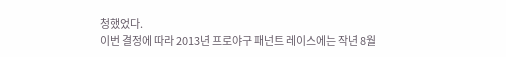청했었다.
이번 결정에 따라 2013년 프로야구 패넌트 레이스에는 작년 8월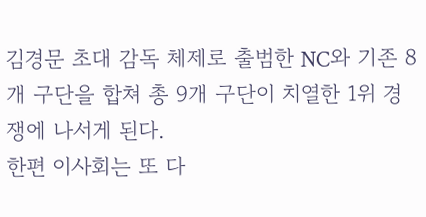김경문 초대 감독 체제로 출범한 NC와 기존 8개 구단을 합쳐 총 9개 구단이 치열한 1위 경쟁에 나서게 된다.
한편 이사회는 또 다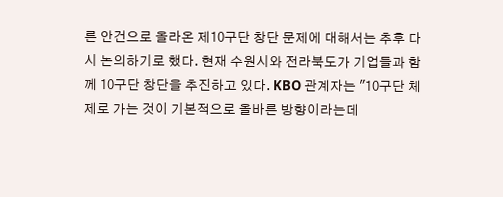른 안건으로 올라온 제10구단 창단 문제에 대해서는 추후 다시 논의하기로 했다. 현재 수원시와 전라북도가 기업들과 함께 10구단 창단을 추진하고 있다. KBO 관계자는 "10구단 체제로 가는 것이 기본적으로 올바른 방향이라는데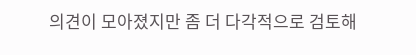의견이 모아졌지만 좀 더 다각적으로 검토해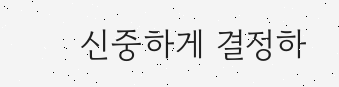신중하게 결정하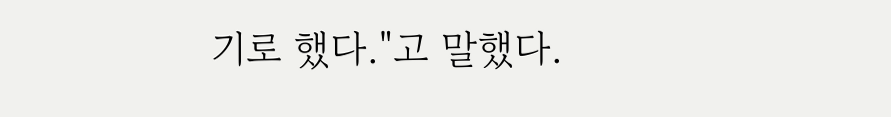기로 했다."고 말했다.